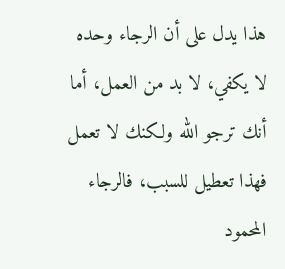هذا يدل على أن الرجاء وحده لا يكفي، لا بد من العمل، أما أنك ترجو الله ولكنك لا تعمل فهذا تعطيل للسبب، فالرجاء المحمود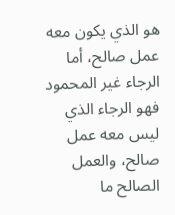هو الذي يكون معه عمل صالح، أما الرجاء غير المحمود فهو الرجاء الذي ليس معه عمل صالح، والعمل الصالح ما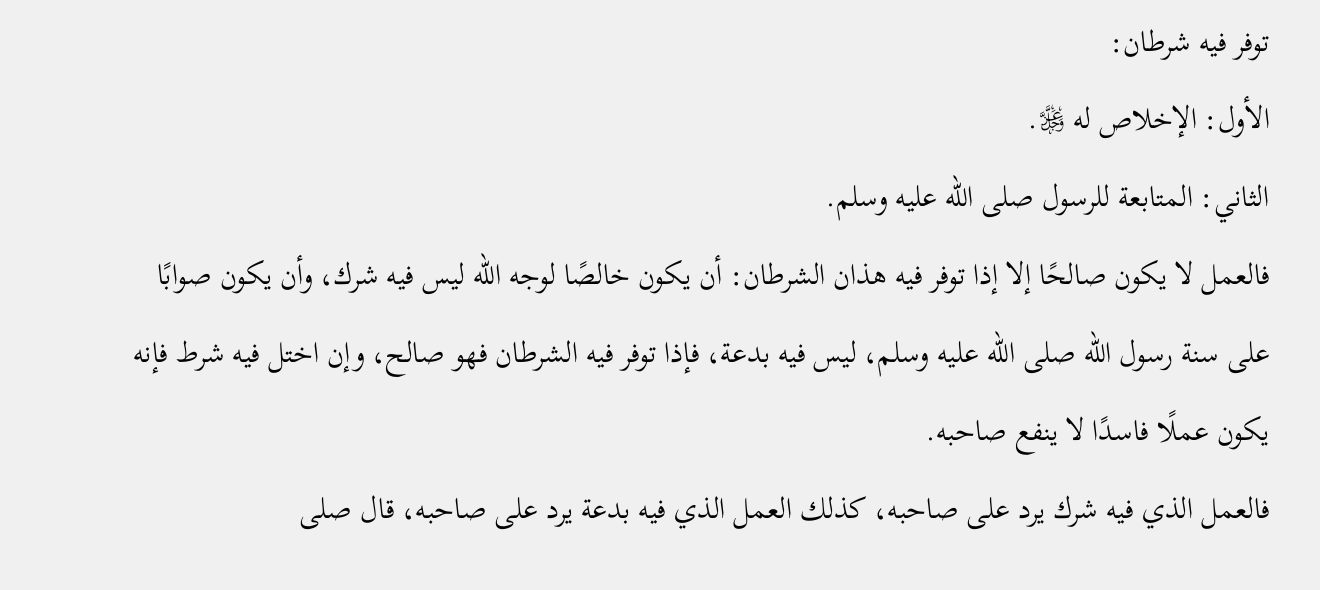توفر فيه شرطان:
الأول: الإخلاص له ﷿.
الثاني: المتابعة للرسول صلى الله عليه وسلم.
فالعمل لا يكون صالحًا إلا إذا توفر فيه هذان الشرطان: أن يكون خالصًا لوجه الله ليس فيه شرك، وأن يكون صوابًا على سنة رسول الله صلى الله عليه وسلم، ليس فيه بدعة، فإذا توفر فيه الشرطان فهو صالح، وإن اختل فيه شرط فإنه يكون عملًا فاسدًا لا ينفع صاحبه.
فالعمل الذي فيه شرك يرد على صاحبه، كذلك العمل الذي فيه بدعة يرد على صاحبه، قال صلى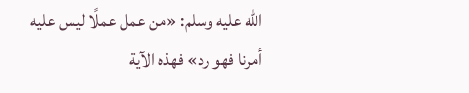الله عليه وسلم: «من عمل عملًا ليس عليه أمرنا فهو رد» فهذه الآية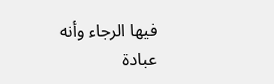فيها الرجاء وأنه عبادة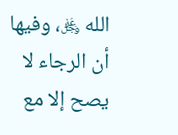الله ﷿، وفيها أن الرجاء لا يصح إلا مع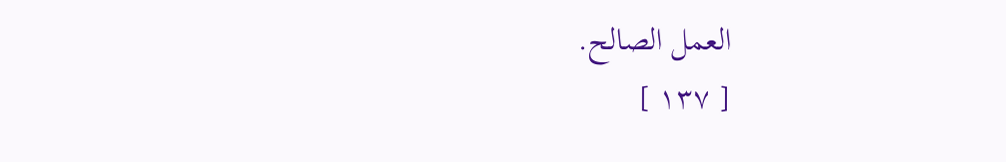العمل الصالح.
[ ١٣٧ ]